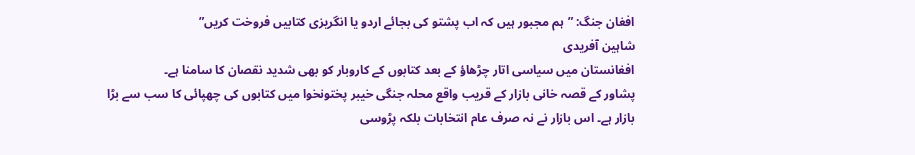افغان جنگ: ”ہم مجبور ہیں کہ اب پشتو کی بجائے اردو یا انگریزی کتابیں فروخت کریں”
شاہین آفریدی
افغانستان میں سیاسی اتار چڑھاؤ کے بعد کتابوں کے کاروبار کو بھی شدید نقصان کا سامنا ہے۔
پشاور کے قصہ خانی بازار کے قریب واقع محلہ جنگی خیبر پختونخوا میں کتابوں کی چھپائی کا سب سے بڑا بازار ہے۔ اس بازار نے نہ صرف عام انتخابات بلکہ پڑوسی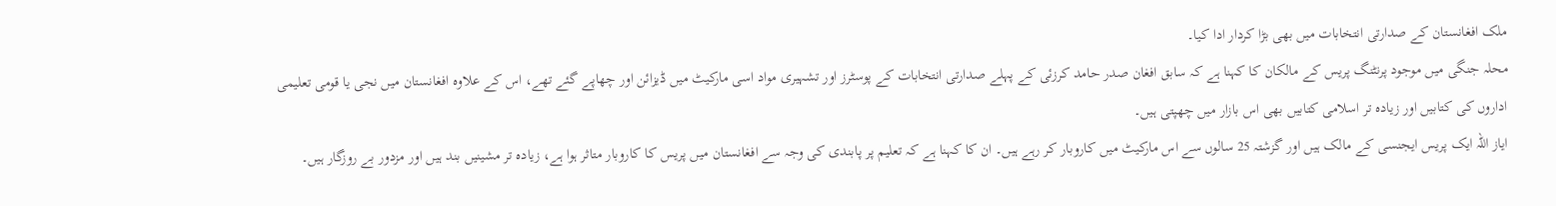ملک افغانستان کے صدارتی انتخابات میں بھی بڑا کردار ادا کیا۔
محلہ جنگی میں موجود پرنٹنگ پریس کے مالکان کا کہنا ہے کہ سابق افغان صدر حامد کرزئی کے پہلے صدارتی انتخابات کے پوسٹرز اور تشہیری مواد اسی مارکیٹ میں ڈیزائن اور چھاپے گئے تھے، اس کے علاوہ افغانستان میں نجی یا قومی تعلیمی اداروں کی کتابیں اور زیادہ تر اسلامی کتابیں بھی اس بازار میں چھپتی ہیں۔
ایاز اللہ ایک پریس ایجنسی کے مالک ہیں اور گزشتہ 25 سالوں سے اس مارکیٹ میں کاروبار کر رہے ہیں۔ ان کا کہنا ہے کہ تعلیم پر پابندی کی وجہ سے افغانستان میں پریس کا کاروبار متاثر ہوا ہے، زیادہ تر مشینیں بند ہیں اور مزدور بے روزگار ہیں۔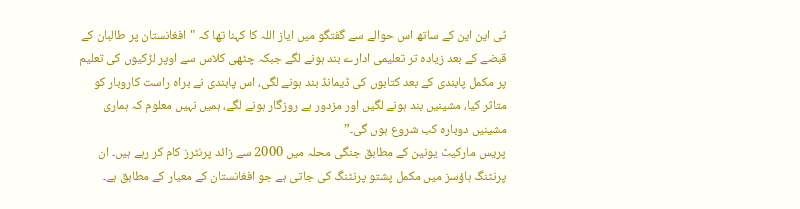ٹی این این کے ساتھ اس حوالے سے گفتگو میں ایاز اللہ کا کہنا تھا کہ "افغانستان پر طالبان کے قبضے کے بعد زیادہ تر تعلیمی ادارے بند ہونے لگے جبکہ چٹھی کلاس سے اوپر لڑکیوں کی تعلیم پر مکمل پابندی کے بعد کتابوں کی ڈیمانڈ بند ہونے لگی، اس پابندی نے براہ راست کاروبار کو متاثر کیا، مشینیں بند ہونے لگیں اور مزدور بے روزگار ہونے لگے، ہمیں نہیں معلوم کہ ہماری مشینیں دوبارہ کب شروع ہوں گی۔”
پریس مارکیٹ یونین کے مطابق جنگی محلہ میں 2000 سے زائد پرنٹرز کام کر رہے ہیں۔ ان پرنٹنگ ہاؤسز میں مکمل پشتو پرنٹنگ کی جاتی ہے جو افغانستان کے معیار کے مطابق ہے۔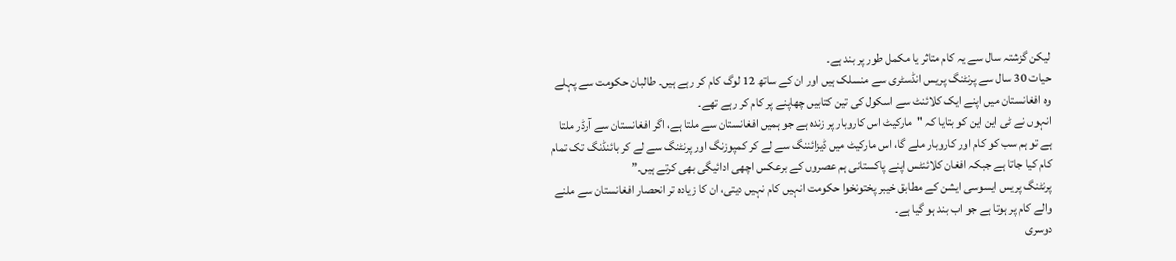لیکن گزشتہ سال سے یہ کام متاثر یا مکمل طور پر بند ہے۔
حیات 30 سال سے پرنٹنگ پریس انڈسٹری سے منسلک ہیں اور ان کے ساتھ 12 لوگ کام کر رہے ہیں۔ طالبان حکومت سے پہلے وہ افغانستان میں اپنے ایک کلائنٹ سے اسکول کی تین کتابیں چھاپنے پر کام کر رہے تھے۔
انہوں نے ٹی این این کو بتایا کہ "مارکیٹ اس کاروبار پر زندہ ہے جو ہمیں افغانستان سے ملتا ہے، اگر افغانستان سے آرڈر ملتا ہے تو ہم سب کو کام اور کاروبار ملے گا، اس مارکیٹ میں ڈیزائننگ سے لے کر کمپوزنگ اور پرنٹنگ سے لے کر بائنڈنگ تک تمام کام کیا جاتا ہے جبکہ افغان کلائنٹس اپنے پاکستانی ہم عصروں کے برعکس اچھی ادائیگی بھی کرتے ہیں۔”
پرنٹنگ پریس ایسوسی ایشن کے مطابق خیبر پختونخوا حکومت انہیں کام نہیں دیتی، ان کا زیادہ تر انحصار افغانستان سے ملنے والے کام پر ہوتا ہے جو اب بند ہو گیا ہے۔
دوسری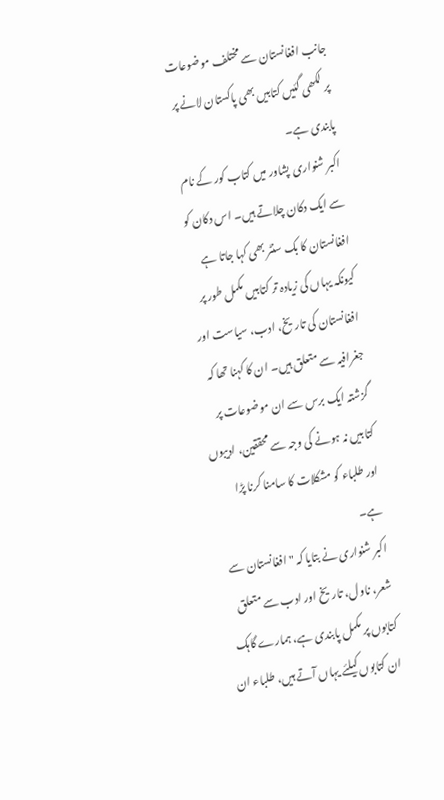جانب افغانستان سے مختلف موضوعات پر لکھی گئیں کتابیں بھی پاکستان لانے پر پابندی ہے۔
اکبر شنواری پشاور میں کتاب کور کے نام سے ایک دکان چلاتے ہیں۔ اس دکان کو افغانستان کا بک سنٹر بھی کہا جاتا ہے کیونکہ یہاں کی زیادہ تر کتابیں مکمل طور پر افغانستان کی تاریخ، ادب، سیاست اور جغرافیہ سے متعلق ہیں۔ ان کا کہنا تھا کہ گزشتہ ایک برس سے ان موضوعات پر کتابیں نہ ہونے کی وجہ سے محققین، ادیبوں اور طلباء کو مشکلات کا سامنا کرنا پڑا ہے۔
اکبر شنواری نے بتایا کہ "افغانستان سے شعر، ناول، تاریخ اور ادب سے متعلق کتابوں پر مکمل پابندی ہے، ہمارے گاہک ان کتابوں کیلئے یہاں آتے ہیں، طلباء ان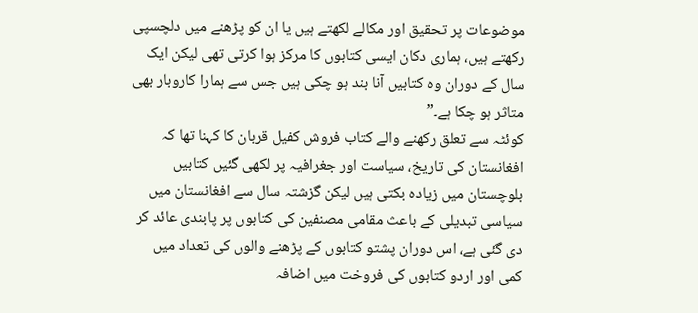موضوعات پر تحقیق اور مکالے لکھتے ہیں یا ان کو پڑھنے میں دلچسپی رکھتے ہیں، ہماری دکان ایسی کتابوں کا مرکز ہوا کرتی تھی لیکن ایک سال کے دوران وہ کتابیں آنا بند ہو چکی ہیں جس سے ہمارا کاروبار بھی متاثر ہو چکا ہے۔”
کوئٹہ سے تعلق رکھنے والے کتاب فروش کفیل قربان کا کہنا تھا کہ افغانستان کی تاریخ، سیاست اور جغرافیہ پر لکھی گئیں کتابیں بلوچستان میں زیادہ بکتی ہیں لیکن گزشتہ سال سے افغانستان میں سیاسی تبدیلی کے باعث مقامی مصنفین کی کتابوں پر پابندی عائد کر دی گئی ہے، اس دوران پشتو کتابوں کے پڑھنے والوں کی تعداد میں کمی اور اردو کتابوں کی فروخت میں اضافہ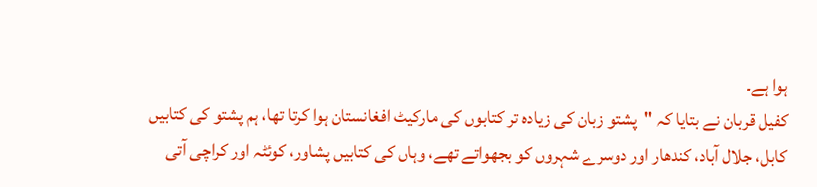ہوا ہے۔
کفیل قربان نے بتایا کہ "پشتو زبان کی زیادہ تر کتابوں کی مارکیٹ افغانستان ہوا کرتا تھا، ہم پشتو کی کتابیں کابل، جلال آباد، کندھار اور دوسرے شہروں کو بجھواتے تھے، وہاں کی کتابیں پشاور، کوئٹہ اور کراچی آتی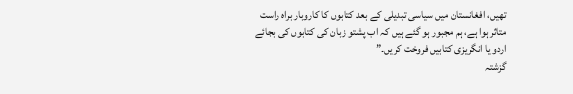تھیں، افغانستان میں سیاسی تبدیلی کے بعد کتابوں کا کاروبار براہ راست متاثر ہوا ہے، ہم مجبور ہو گئے ہیں کہ اب پشتو زبان کی کتابوں کی بجائے اردو یا انگریزی کتابیں فروخت کریں۔”
گزشتہ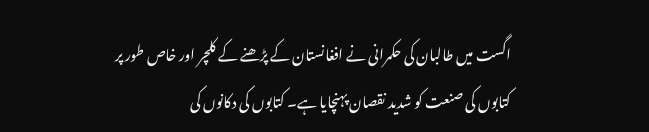اگست میں طالبان کی حکمرانی نے افغانستان کے پڑھنے کے کلچر اور خاص طور پر کتابوں کی صنعت کو شدید نقصان پہنچایا ہے۔ کتابوں کی دکانوں کی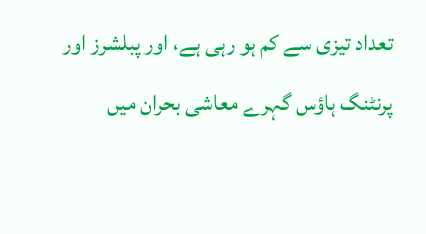تعداد تیزی سے کم ہو رہی ہے، اور پبلشرز اور پرنٹنگ ہاؤس گہرے معاشی بحران میں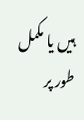ہیں یا مکمل طور پر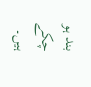بند ہو چکے ہیں۔